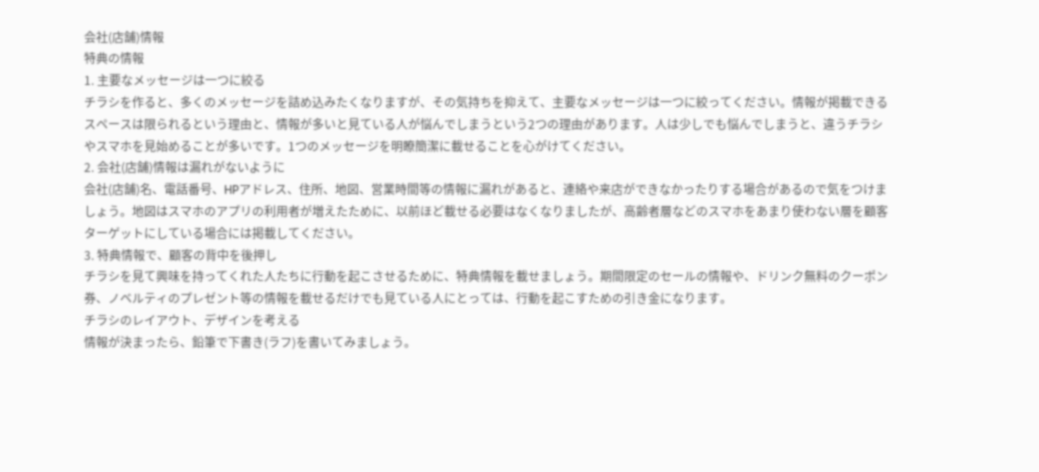会社(店舗)情報
特典の情報
1. 主要なメッセージは一つに絞る
チラシを作ると、多くのメッセージを詰め込みたくなりますが、その気持ちを抑えて、主要なメッセージは一つに絞ってください。情報が掲載できるスペースは限られるという理由と、情報が多いと見ている人が悩んでしまうという2つの理由があります。人は少しでも悩んでしまうと、違うチラシやスマホを見始めることが多いです。1つのメッセージを明瞭簡潔に載せることを心がけてください。
2. 会社(店舗)情報は漏れがないように
会社(店舗)名、電話番号、HPアドレス、住所、地図、営業時間等の情報に漏れがあると、連絡や来店ができなかったりする場合があるので気をつけましょう。地図はスマホのアプリの利用者が増えたために、以前ほど載せる必要はなくなりましたが、高齢者層などのスマホをあまり使わない層を顧客ターゲットにしている場合には掲載してください。
3. 特典情報で、顧客の背中を後押し
チラシを見て興味を持ってくれた人たちに行動を起こさせるために、特典情報を載せましょう。期間限定のセールの情報や、ドリンク無料のクーポン券、ノベルティのプレゼント等の情報を載せるだけでも見ている人にとっては、行動を起こすための引き金になります。
チラシのレイアウト、デザインを考える
情報が決まったら、鉛筆で下書き(ラフ)を書いてみましょう。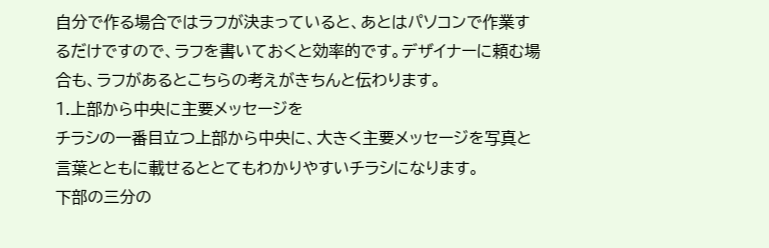自分で作る場合ではラフが決まっていると、あとはパソコンで作業するだけですので、ラフを書いておくと効率的です。デザイナーに頼む場合も、ラフがあるとこちらの考えがきちんと伝わります。
1.上部から中央に主要メッセージを
チラシの一番目立つ上部から中央に、大きく主要メッセージを写真と言葉とともに載せるととてもわかりやすいチラシになります。
下部の三分の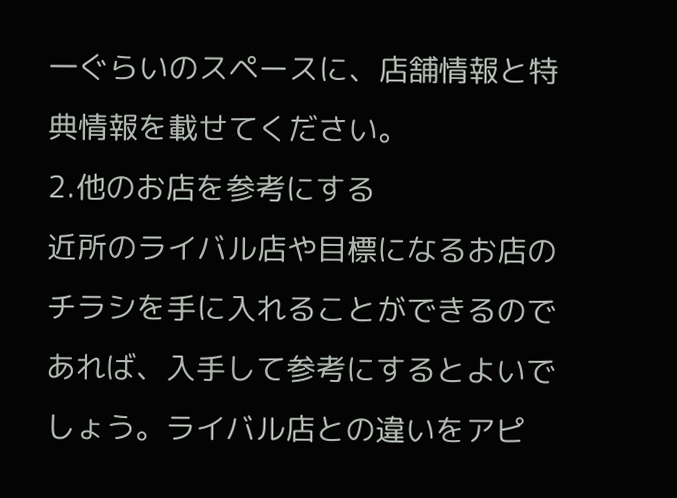一ぐらいのスペースに、店舗情報と特典情報を載せてください。
2.他のお店を参考にする
近所のライバル店や目標になるお店のチラシを手に入れることができるのであれば、入手して参考にするとよいでしょう。ライバル店との違いをアピ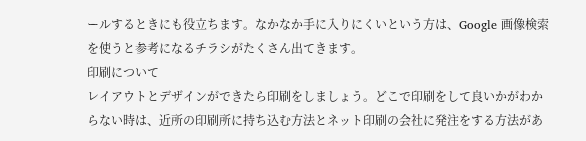ールするときにも役立ちます。なかなか手に入りにくいという方は、Google 画像検索を使うと参考になるチラシがたくさん出てきます。
印刷について
レイアウトとデザインができたら印刷をしましょう。どこで印刷をして良いかがわからない時は、近所の印刷所に持ち込む方法とネット印刷の会社に発注をする方法があ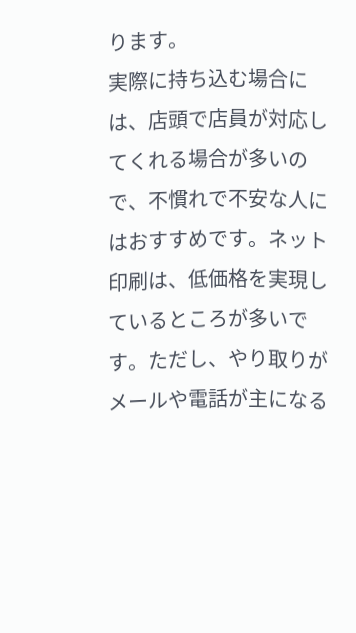ります。
実際に持ち込む場合には、店頭で店員が対応してくれる場合が多いので、不慣れで不安な人にはおすすめです。ネット印刷は、低価格を実現しているところが多いです。ただし、やり取りがメールや電話が主になる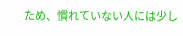ため、慣れていない人には少し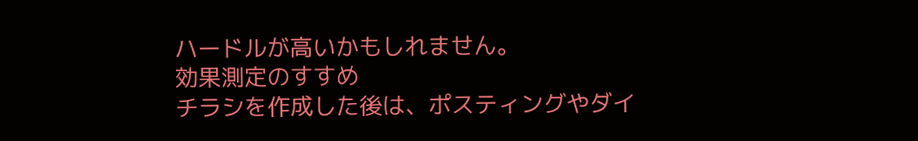ハードルが高いかもしれません。
効果測定のすすめ
チラシを作成した後は、ポスティングやダイ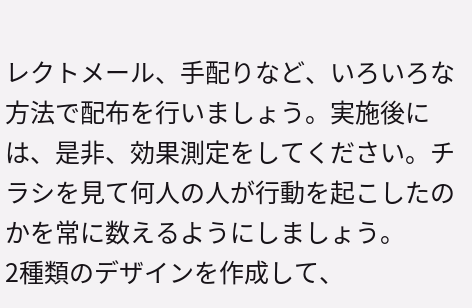レクトメール、手配りなど、いろいろな方法で配布を行いましょう。実施後には、是非、効果測定をしてください。チラシを見て何人の人が行動を起こしたのかを常に数えるようにしましょう。
2種類のデザインを作成して、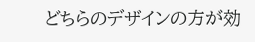どちらのデザインの方が効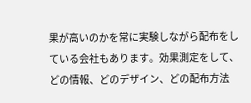果が高いのかを常に実験しながら配布をしている会社もあります。効果測定をして、どの情報、どのデザイン、どの配布方法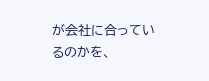が会社に合っているのかを、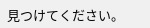見つけてください。